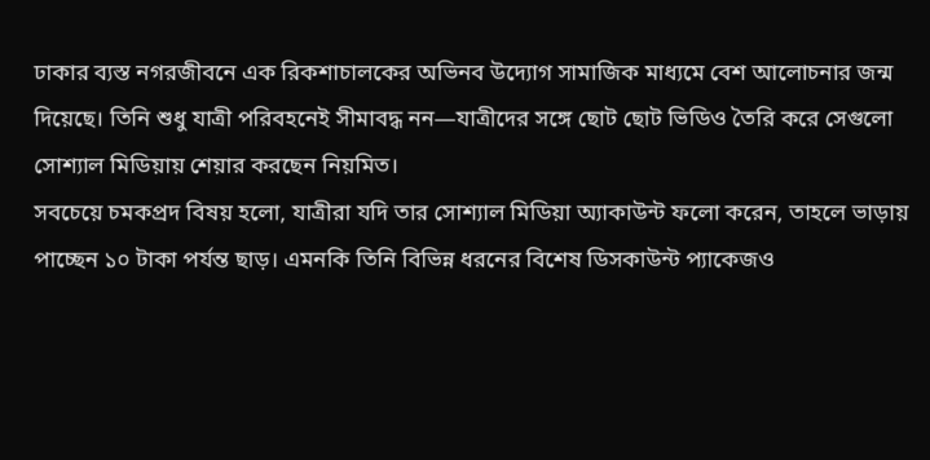ঢাকার ব্যস্ত নগরজীবনে এক রিকশাচালকের অভিনব উদ্যোগ সামাজিক মাধ্যমে বেশ আলোচনার জন্ম দিয়েছে। তিনি শুধু যাত্রী পরিবহনেই সীমাবদ্ধ নন—যাত্রীদের সঙ্গে ছোট ছোট ভিডিও তৈরি করে সেগুলো সোশ্যাল মিডিয়ায় শেয়ার করছেন নিয়মিত।
সবচেয়ে চমকপ্রদ বিষয় হলো, যাত্রীরা যদি তার সোশ্যাল মিডিয়া অ্যাকাউন্ট ফলো করেন, তাহলে ভাড়ায় পাচ্ছেন ১০ টাকা পর্যন্ত ছাড়। এমনকি তিনি বিভিন্ন ধরনের বিশেষ ডিসকাউন্ট প্যাকেজও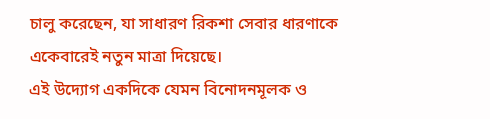চালু করেছেন, যা সাধারণ রিকশা সেবার ধারণাকে একেবারেই নতুন মাত্রা দিয়েছে।
এই উদ্যোগ একদিকে যেমন বিনোদনমূলক ও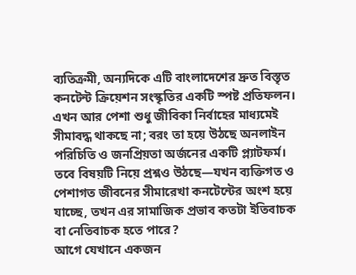ব্যতিক্রমী, অন্যদিকে এটি বাংলাদেশের দ্রুত বিস্তৃত কনটেন্ট ক্রিয়েশন সংস্কৃতির একটি স্পষ্ট প্রতিফলন। এখন আর পেশা শুধু জীবিকা নির্বাহের মাধ্যমেই সীমাবদ্ধ থাকছে না; বরং তা হয়ে উঠছে অনলাইন পরিচিতি ও জনপ্রিয়তা অর্জনের একটি প্ল্যাটফর্ম।
তবে বিষয়টি নিয়ে প্রশ্নও উঠছে—যখন ব্যক্তিগত ও পেশাগত জীবনের সীমারেখা কনটেন্টের অংশ হয়ে যাচ্ছে, তখন এর সামাজিক প্রভাব কতটা ইতিবাচক বা নেতিবাচক হতে পারে?
আগে যেখানে একজন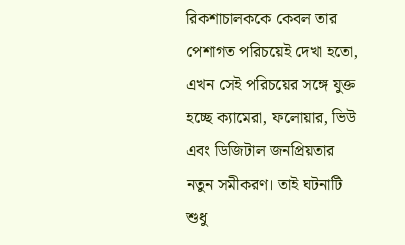রিকশাচালককে কেবল তার পেশাগত পরিচয়েই দেখা হতো, এখন সেই পরিচয়ের সঙ্গে যুক্ত হচ্ছে ক্যামেরা, ফলোয়ার, ভিউ এবং ডিজিটাল জনপ্রিয়তার নতুন সমীকরণ। তাই ঘটনাটি শুধু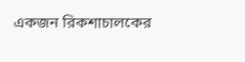একজন রিকশাচালকের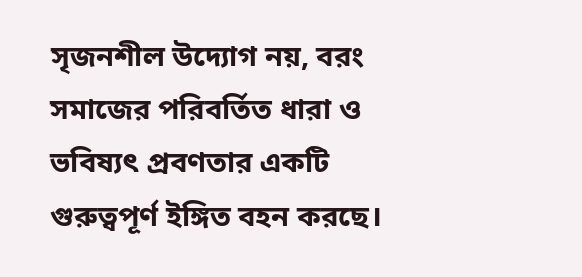সৃজনশীল উদ্যোগ নয়, বরং সমাজের পরিবর্তিত ধারা ও ভবিষ্যৎ প্রবণতার একটি গুরুত্বপূর্ণ ইঙ্গিত বহন করছে।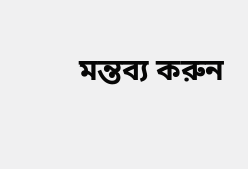মন্তব্য করুন